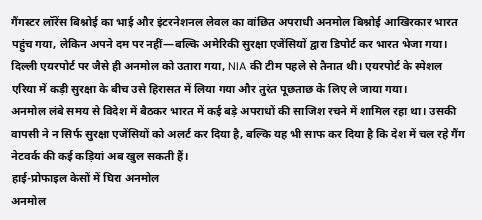गैंगस्टर लॉरेंस बिश्नोई का भाई और इंटरनेशनल लेवल का वांछित अपराधी अनमोल बिश्नोई आखिरकार भारत पहुंच गया, लेकिन अपने दम पर नहीं—बल्कि अमेरिकी सुरक्षा एजेंसियों द्वारा डिपोर्ट कर भारत भेजा गया। दिल्ली एयरपोर्ट पर जैसे ही अनमोल को उतारा गया, NIA की टीम पहले से तैनात थी। एयरपोर्ट के स्पेशल एरिया में कड़ी सुरक्षा के बीच उसे हिरासत में लिया गया और तुरंत पूछताछ के लिए ले जाया गया।
अनमोल लंबे समय से विदेश में बैठकर भारत में कई बड़े अपराधों की साजिश रचने में शामिल रहा था। उसकी वापसी ने न सिर्फ सुरक्षा एजेंसियों को अलर्ट कर दिया है, बल्कि यह भी साफ कर दिया है कि देश में चल रहे गैंग नेटवर्क की कई कड़ियां अब खुल सकती हैं।
हाई-प्रोफाइल केसों में घिरा अनमोल
अनमोल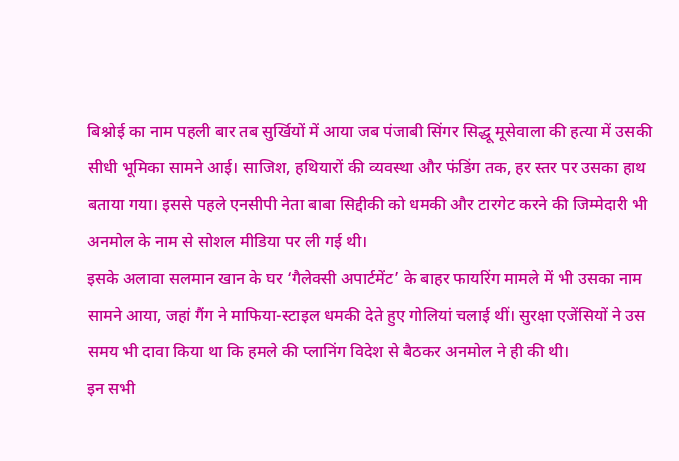बिश्नोई का नाम पहली बार तब सुर्खियों में आया जब पंजाबी सिंगर सिद्धू मूसेवाला की हत्या में उसकी सीधी भूमिका सामने आई। साजिश, हथियारों की व्यवस्था और फंडिंग तक, हर स्तर पर उसका हाथ बताया गया। इससे पहले एनसीपी नेता बाबा सिद्दीकी को धमकी और टारगेट करने की जिम्मेदारी भी अनमोल के नाम से सोशल मीडिया पर ली गई थी।
इसके अलावा सलमान खान के घर ‘गैलेक्सी अपार्टमेंट’ के बाहर फायरिंग मामले में भी उसका नाम सामने आया, जहां गैंग ने माफिया-स्टाइल धमकी देते हुए गोलियां चलाई थीं। सुरक्षा एजेंसियों ने उस समय भी दावा किया था कि हमले की प्लानिंग विदेश से बैठकर अनमोल ने ही की थी।
इन सभी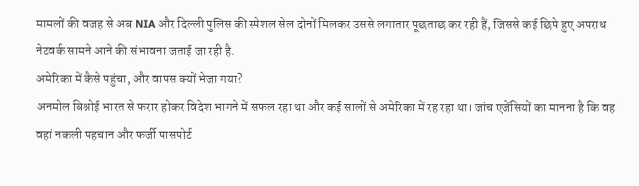मामलों की वजह से अब NIA और दिल्ली पुलिस की स्पेशल सेल दोनों मिलकर उससे लगातार पूछताछ कर रही हैं, जिससे कई छिपे हुए अपराध नेटवर्क सामने आने की संभावना जताई जा रही है.
अमेरिका में कैसे पहुंचा, और वापस क्यों भेजा गया?
अनमोल बिश्नोई भारत से फरार होकर विदेश भागने में सफल रहा था और कई सालों से अमेरिका में रह रहा था। जांच एजेंसियों का मानना है कि वह वहां नकली पहचान और फर्जी पासपोर्ट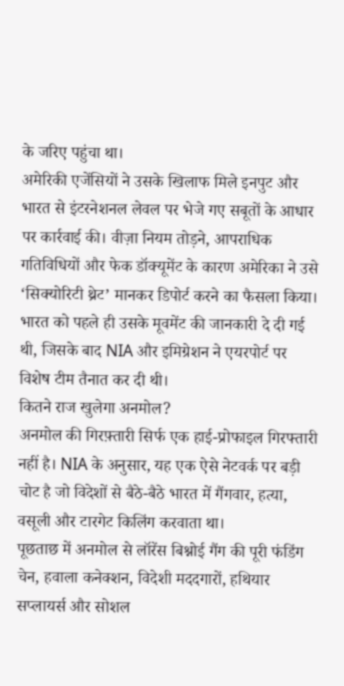के जरिए पहुंचा था।
अमेरिकी एजेंसियों ने उसके खिलाफ मिले इनपुट और भारत से इंटरनेशनल लेवल पर भेजे गए सबूतों के आधार पर कार्रवाई की। वीज़ा नियम तोड़ने, आपराधिक गतिविधियों और फेक डॉक्यूमेंट के कारण अमेरिका ने उसे ‘सिक्योरिटी थ्रेट’ मानकर डिपोर्ट करने का फैसला किया।
भारत को पहले ही उसके मूवमेंट की जानकारी दे दी गई थी, जिसके बाद NIA और इमिग्रेशन ने एयरपोर्ट पर विशेष टीम तैनात कर दी थी।
कितने राज खुलेगा अनमोल?
अनमोल की गिरफ़्तारी सिर्फ एक हाई-प्रोफाइल गिरफ्तारी नहीं है। NIA के अनुसार, यह एक ऐसे नेटवर्क पर बड़ी चोट है जो विदेशों से बैठे-बैठे भारत में गैंगवार, हत्या, वसूली और टारगेट किलिंग करवाता था।
पूछताछ में अनमोल से लॉरेंस बिश्नोई गैंग की पूरी फंडिंग चेन, हवाला कनेक्शन, विदेशी मददगारों, हथियार सप्लायर्स और सोशल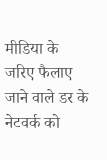मीडिया के जरिए फैलाए जाने वाले डर के नेटवर्क को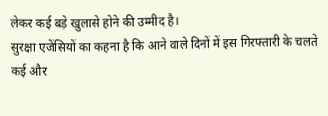लेकर कई बड़े खुलासे होने की उम्मीद है।
सुरक्षा एजेंसियों का कहना है कि आने वाले दिनों में इस गिरफ्तारी के चलते कई और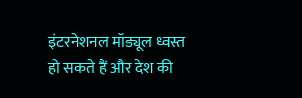इंटरनेशनल मॉड्यूल ध्वस्त हो सकते हैं और देश की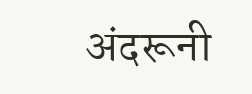अंदरूनी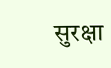सुरक्षा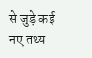से जुड़े कई नए तथ्य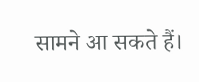सामने आ सकते हैं।